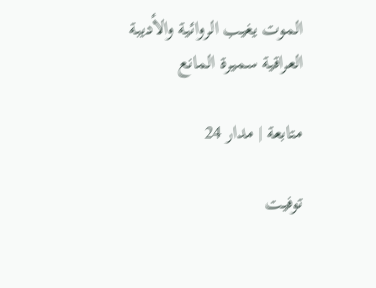الموت يغيب الروائية والأديبة العراقية سميرة المانع

متابعة | مدار 24

توفيت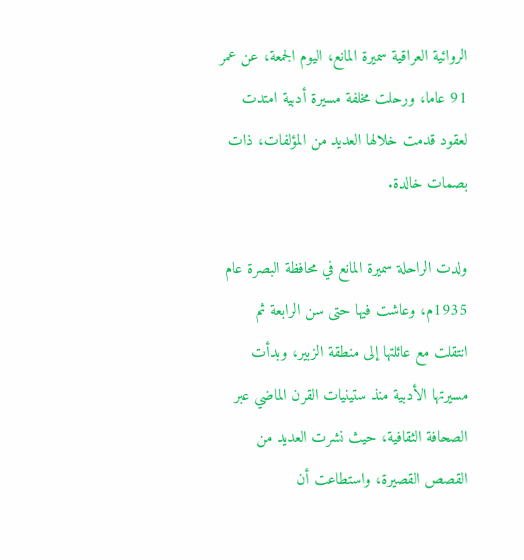الروائية العراقية سميرة المانع، اليوم الجمعة، عن عمر 91 عاما، ورحلت مخلفة مسيرة أدبية امتدت لعقود قدمت خلالها العديد من المؤلفات، ذات بصمات خالدة.

ولدت الراحلة سميرة المانع في محافظة البصرة عام 1935م، وعاشت فيها حتى سن الرابعة ثم انتقلت مع عائلتها إلى منطقة الزبير، وبدأت مسيرتها الأدبية منذ ستينيات القرن الماضي عبر الصحافة الثقافية، حيث نشرت العديد من القصص القصيرة، واستطاعت أن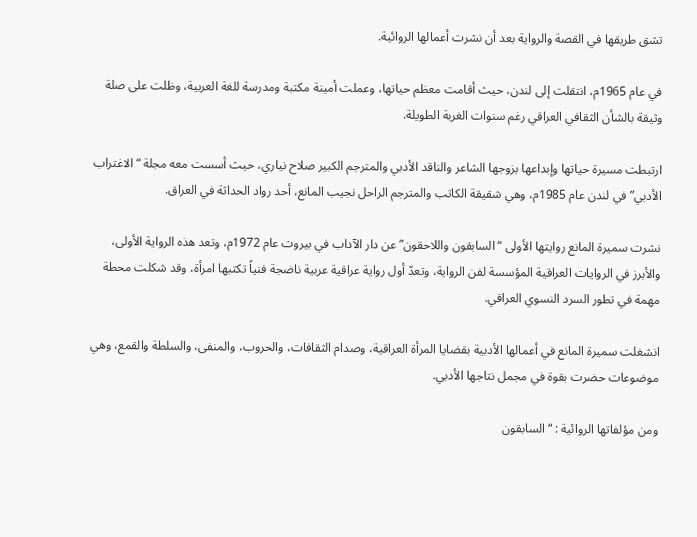تشق طريقها في القصة والرواية بعد أن نشرت أعمالها الروائية.

في عام 1965م، انتقلت إلى لندن، حيث أقامت معظم حياتها، وعملت أمينة مكتبة ومدرسة للغة العربية، وظلت على صلة وثيقة بالشأن الثقافي العراقي رغم سنوات الغربة الطويلة.

ارتبطت مسيرة حياتها وإبداعها بزوجها الشاعر والناقد الأدبي والمترجم الكبير صلاح نياري، حيث أسست معه مجلة “الاغتراب الأدبي” في لندن عام 1985م، وهي شقيقة الكاتب والمترجم الراحل نجيب المانع، أحد رواد الحداثة في العراق.

نشرت سميرة المانع روايتها الأولى “السابقون واللاحقون” عن دار الآداب في بيروت عام 1972م، وتعد هذه الرواية الأولى، والأبرز في الروايات العراقية المؤسسة لفن الرواية، وتعدّ أول رواية عراقية عربية ناضجة فنياً تكتبها امرأة، وقد شكلت محطة مهمة في تطور السرد النسوي العراقي.

انشغلت سميرة المانع في أعمالها الأدبية بقضايا المرأة العراقية، وصدام الثقافات، والحروب، والمنفى، والسلطة والقمع، وهي موضوعات حضرت بقوة في مجمل نتاجها الأدبي.

ومن مؤلفاتها الروائية : “السابقون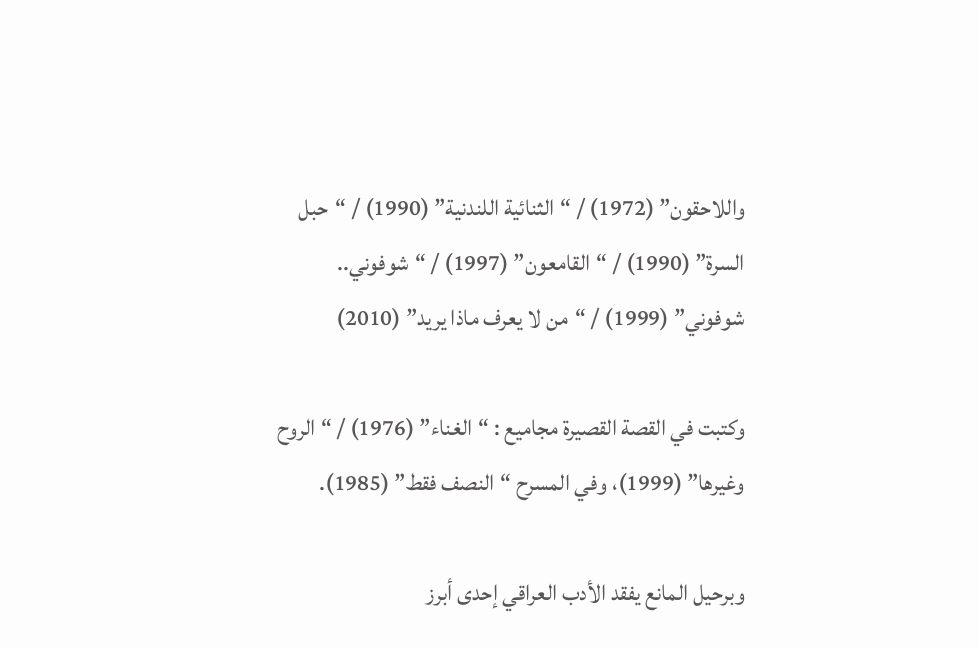واللاحقون” (1972) / “الثنائية اللندنية” (1990) / “حبل السرة” (1990) / “القامعون” (1997) / “شوفوني.. شوفوني” (1999) / “من لا يعرف ماذا يريد” (2010)

وكتبت في القصة القصيرة مجاميع : “الغناء” (1976) / “الروح وغيرها” (1999)، وفي المسرح “النصف فقط” (1985).

وبرحيل المانع يفقد الأدب العراقي إحدى أبرز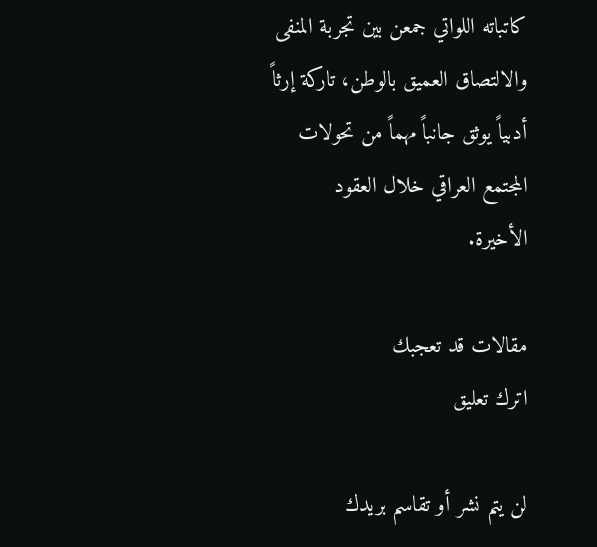كاتباته اللواتي جمعن بين تجربة المنفى والالتصاق العميق بالوطن، تاركة إرثاً أدبياً يوثق جانباً مهماً من تحولات المجتمع العراقي خلال العقود الأخيرة.

مقالات قد تعجبك
اترك تعليق

لن يتم نشر أو تقاسم بريدك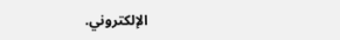الإلكتروني.